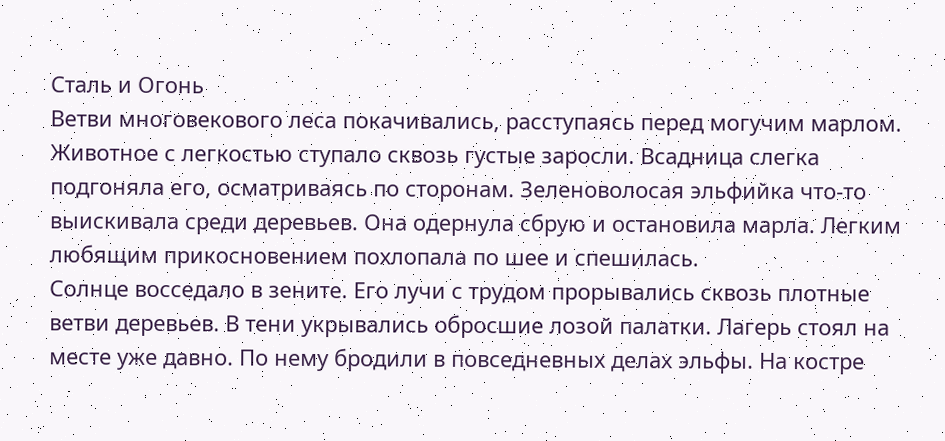Сталь и Огонь
Ветви многовекового леса покачивались, расступаясь перед могучим марлом. Животное с легкостью ступало сквозь густые заросли. Всадница слегка подгоняла его, осматриваясь по сторонам. Зеленоволосая эльфийка что-то выискивала среди деревьев. Она одернула сбрую и остановила марла. Легким любящим прикосновением похлопала по шее и спешилась.
Солнце восседало в зените. Его лучи с трудом прорывались сквозь плотные ветви деревьев. В тени укрывались обросшие лозой палатки. Лагерь стоял на месте уже давно. По нему бродили в повседневных делах эльфы. На костре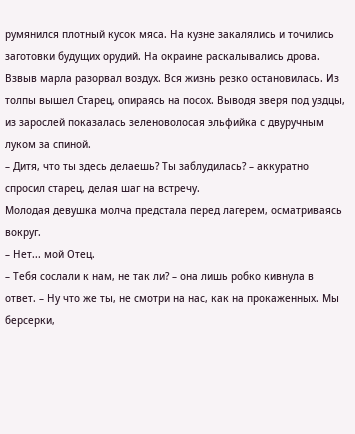румянился плотный кусок мяса. На кузне закалялись и точились заготовки будущих орудий. На окраине раскалывались дрова.
Взвыв марла разорвал воздух. Вся жизнь резко остановилась. Из толпы вышел Старец, опираясь на посох. Выводя зверя под уздцы, из зарослей показалась зеленоволосая эльфийка с двуручным луком за спиной.
– Дитя, что ты здесь делаешь? Ты заблудилась? – аккуратно спросил старец, делая шаг на встречу.
Молодая девушка молча предстала перед лагерем, осматриваясь вокруг.
– Нет... мой Отец.
– Тебя сослали к нам, не так ли? – она лишь робко кивнула в ответ. – Ну что же ты, не смотри на нас, как на прокаженных. Мы берсерки,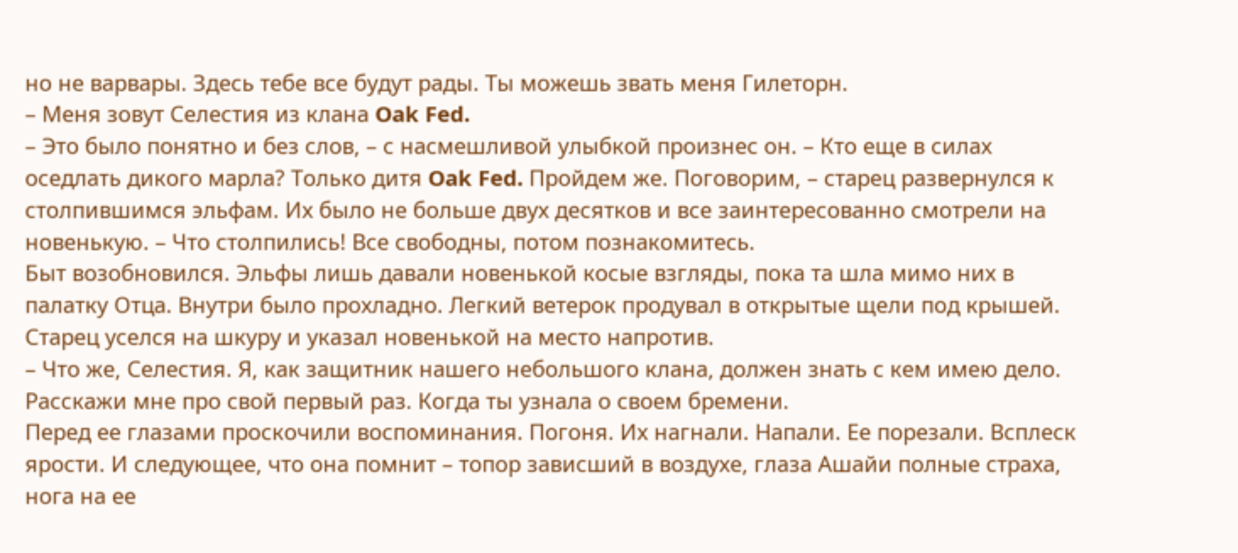но не варвары. Здесь тебе все будут рады. Ты можешь звать меня Гилеторн.
– Меня зовут Селестия из клана Oak Fed.
– Это было понятно и без слов, – с насмешливой улыбкой произнес он. – Кто еще в силах оседлать дикого марла? Только дитя Oak Fed. Пройдем же. Поговорим, – старец развернулся к столпившимся эльфам. Их было не больше двух десятков и все заинтересованно смотрели на новенькую. – Что столпились! Все свободны, потом познакомитесь.
Быт возобновился. Эльфы лишь давали новенькой косые взгляды, пока та шла мимо них в палатку Отца. Внутри было прохладно. Легкий ветерок продувал в открытые щели под крышей. Старец уселся на шкуру и указал новенькой на место напротив.
– Что же, Селестия. Я, как защитник нашего небольшого клана, должен знать с кем имею дело. Расскажи мне про свой первый раз. Когда ты узнала о своем бремени.
Перед ее глазами проскочили воспоминания. Погоня. Их нагнали. Напали. Ее порезали. Всплеск ярости. И следующее, что она помнит – топор зависший в воздухе, глаза Ашайи полные страха, нога на ее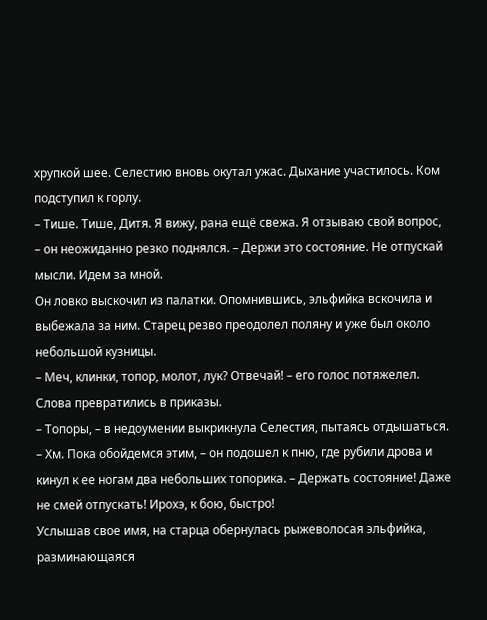хрупкой шее. Селестию вновь окутал ужас. Дыхание участилось. Ком подступил к горлу.
– Тише. Тише, Дитя. Я вижу, рана ещё свежа. Я отзываю свой вопрос, – он неожиданно резко поднялся. – Держи это состояние. Не отпускай мысли. Идем за мной.
Он ловко выскочил из палатки. Опомнившись, эльфийка вскочила и выбежала за ним. Старец резво преодолел поляну и уже был около небольшой кузницы.
– Меч, клинки, топор, молот, лук? Отвечай! – его голос потяжелел. Слова превратились в приказы.
– Топоры, – в недоумении выкрикнула Селестия, пытаясь отдышаться.
– Хм. Пока обойдемся этим, – он подошел к пню, где рубили дрова и кинул к ее ногам два небольших топорика. – Держать состояние! Даже не смей отпускать! Ирохэ, к бою, быстро!
Услышав свое имя, на старца обернулась рыжеволосая эльфийка, разминающаяся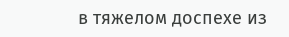в тяжелом доспехе из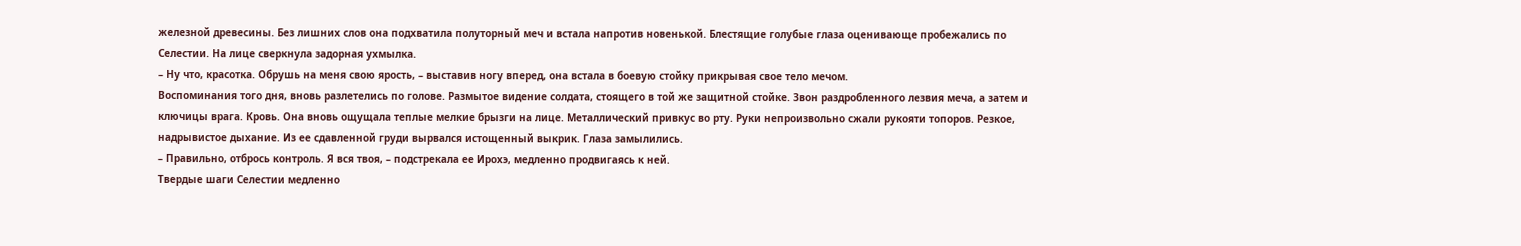железной древесины. Без лишних слов она подхватила полуторный меч и встала напротив новенькой. Блестящие голубые глаза оценивающе пробежались по Селестии. На лице сверкнула задорная ухмылка.
– Ну что, красотка. Обрушь на меня свою ярость, – выставив ногу вперед, она встала в боевую стойку прикрывая свое тело мечом.
Воспоминания того дня, вновь разлетелись по голове. Размытое видение солдата, стоящего в той же защитной стойке. Звон раздробленного лезвия меча, а затем и ключицы врага. Кровь. Она вновь ощущала теплые мелкие брызги на лице. Металлический привкус во рту. Руки непроизвольно сжали рукояти топоров. Резкое, надрывистое дыхание. Из ее сдавленной груди вырвался истощенный выкрик. Глаза замылились.
– Правильно, отбрось контроль. Я вся твоя, – подстрекала ее Ирохэ, медленно продвигаясь к ней.
Твердые шаги Селестии медленно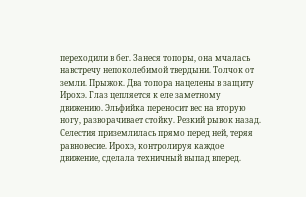переходили в бег. Занеся топоры, она мчалась навстречу непоколебимой твердыни. Толчок от земли. Прыжок. Два топора нацелены в защиту Ирохэ. Глаз цепляется к еле заметному движению. Эльфийка переносит вес на вторую ногу, разворачивает стойку. Резкий рывок назад. Селестия приземлилась прямо перед ней, теряя равновесие. Ирохэ, контролируя каждое движение, сделала техничный выпад вперед.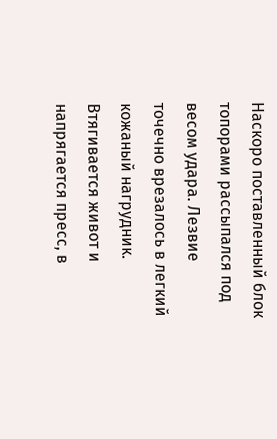Наскоро поставленный блок топорами рассыпался под весом удара. Лезвие точечно врезалось в легкий кожаный нагрудник. Втягивается живот и напрягается пресс, в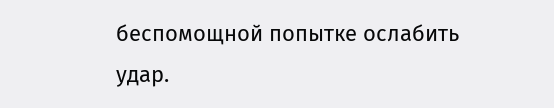беспомощной попытке ослабить удар.